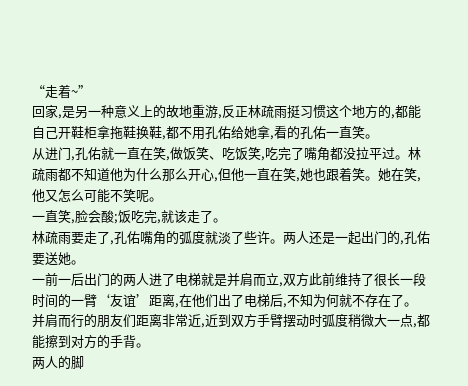“走着~”
回家,是另一种意义上的故地重游,反正林疏雨挺习惯这个地方的,都能自己开鞋柜拿拖鞋换鞋,都不用孔佑给她拿,看的孔佑一直笑。
从进门,孔佑就一直在笑,做饭笑、吃饭笑,吃完了嘴角都没拉平过。林疏雨都不知道他为什么那么开心,但他一直在笑,她也跟着笑。她在笑,他又怎么可能不笑呢。
一直笑,脸会酸;饭吃完,就该走了。
林疏雨要走了,孔佑嘴角的弧度就淡了些许。两人还是一起出门的,孔佑要送她。
一前一后出门的两人进了电梯就是并肩而立,双方此前维持了很长一段时间的一臂‘友谊’距离,在他们出了电梯后,不知为何就不存在了。
并肩而行的朋友们距离非常近,近到双方手臂摆动时弧度稍微大一点,都能擦到对方的手背。
两人的脚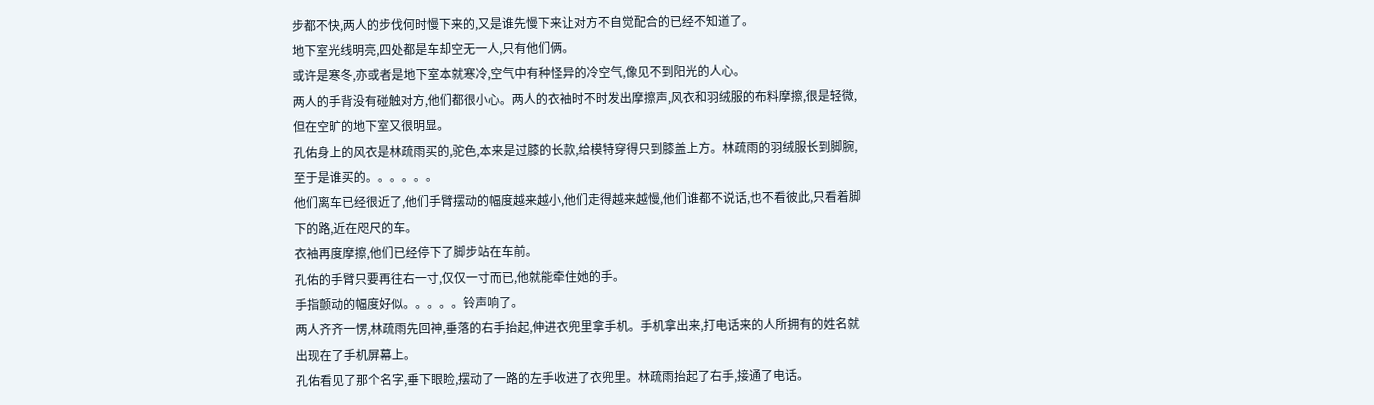步都不快,两人的步伐何时慢下来的,又是谁先慢下来让对方不自觉配合的已经不知道了。
地下室光线明亮,四处都是车却空无一人,只有他们俩。
或许是寒冬,亦或者是地下室本就寒冷,空气中有种怪异的冷空气,像见不到阳光的人心。
两人的手背没有碰触对方,他们都很小心。两人的衣袖时不时发出摩擦声,风衣和羽绒服的布料摩擦,很是轻微,但在空旷的地下室又很明显。
孔佑身上的风衣是林疏雨买的,驼色,本来是过膝的长款,给模特穿得只到膝盖上方。林疏雨的羽绒服长到脚腕,至于是谁买的。。。。。。
他们离车已经很近了,他们手臂摆动的幅度越来越小,他们走得越来越慢,他们谁都不说话,也不看彼此,只看着脚下的路,近在咫尺的车。
衣袖再度摩擦,他们已经停下了脚步站在车前。
孔佑的手臂只要再往右一寸,仅仅一寸而已,他就能牵住她的手。
手指颤动的幅度好似。。。。。铃声响了。
两人齐齐一愣,林疏雨先回神,垂落的右手抬起,伸进衣兜里拿手机。手机拿出来,打电话来的人所拥有的姓名就出现在了手机屏幕上。
孔佑看见了那个名字,垂下眼睑,摆动了一路的左手收进了衣兜里。林疏雨抬起了右手,接通了电话。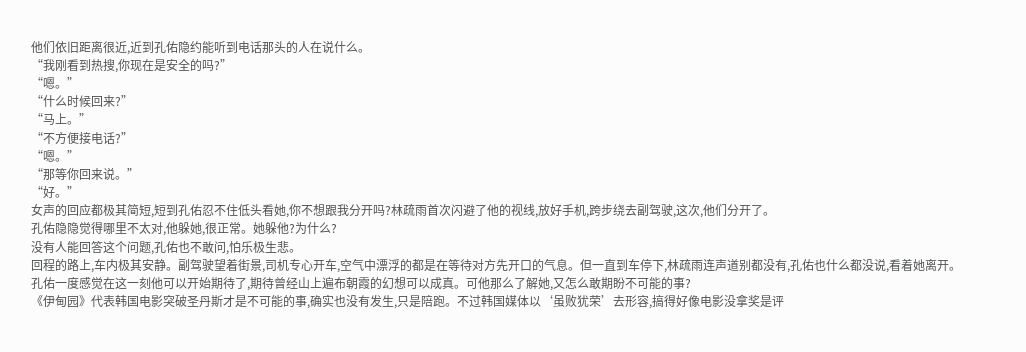他们依旧距离很近,近到孔佑隐约能听到电话那头的人在说什么。
“我刚看到热搜,你现在是安全的吗?”
“嗯。”
“什么时候回来?”
“马上。”
“不方便接电话?”
“嗯。”
“那等你回来说。”
“好。”
女声的回应都极其简短,短到孔佑忍不住低头看她,你不想跟我分开吗?林疏雨首次闪避了他的视线,放好手机,跨步绕去副驾驶,这次,他们分开了。
孔佑隐隐觉得哪里不太对,他躲她,很正常。她躲他?为什么?
没有人能回答这个问题,孔佑也不敢问,怕乐极生悲。
回程的路上,车内极其安静。副驾驶望着街景,司机专心开车,空气中漂浮的都是在等待对方先开口的气息。但一直到车停下,林疏雨连声道别都没有,孔佑也什么都没说,看着她离开。
孔佑一度感觉在这一刻他可以开始期待了,期待曾经山上遍布朝霞的幻想可以成真。可他那么了解她,又怎么敢期盼不可能的事?
《伊甸园》代表韩国电影突破圣丹斯才是不可能的事,确实也没有发生,只是陪跑。不过韩国媒体以‘虽败犹荣’去形容,搞得好像电影没拿奖是评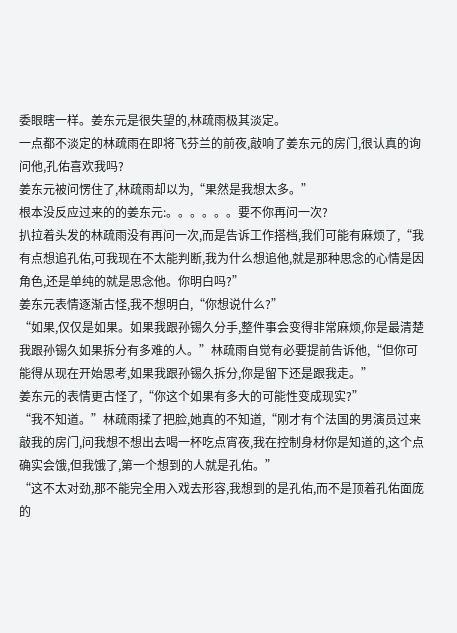委眼瞎一样。姜东元是很失望的,林疏雨极其淡定。
一点都不淡定的林疏雨在即将飞芬兰的前夜,敲响了姜东元的房门,很认真的询问他,孔佑喜欢我吗?
姜东元被问愣住了,林疏雨却以为,“果然是我想太多。”
根本没反应过来的的姜东元:。。。。。。要不你再问一次?
扒拉着头发的林疏雨没有再问一次,而是告诉工作搭档,我们可能有麻烦了,“我有点想追孔佑,可我现在不太能判断,我为什么想追他,就是那种思念的心情是因角色,还是单纯的就是思念他。你明白吗?”
姜东元表情逐渐古怪,我不想明白,“你想说什么?”
“如果,仅仅是如果。如果我跟孙锡久分手,整件事会变得非常麻烦,你是最清楚我跟孙锡久如果拆分有多难的人。”林疏雨自觉有必要提前告诉他,“但你可能得从现在开始思考,如果我跟孙锡久拆分,你是留下还是跟我走。”
姜东元的表情更古怪了,“你这个如果有多大的可能性变成现实?”
“我不知道。”林疏雨揉了把脸,她真的不知道,“刚才有个法国的男演员过来敲我的房门,问我想不想出去喝一杯吃点宵夜,我在控制身材你是知道的,这个点确实会饿,但我饿了,第一个想到的人就是孔佑。”
“这不太对劲,那不能完全用入戏去形容,我想到的是孔佑,而不是顶着孔佑面庞的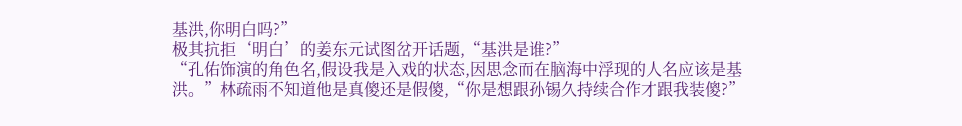基洪,你明白吗?”
极其抗拒‘明白’的姜东元试图岔开话题,“基洪是谁?”
“孔佑饰演的角色名,假设我是入戏的状态,因思念而在脑海中浮现的人名应该是基洪。”林疏雨不知道他是真傻还是假傻,“你是想跟孙锡久持续合作才跟我装傻?”